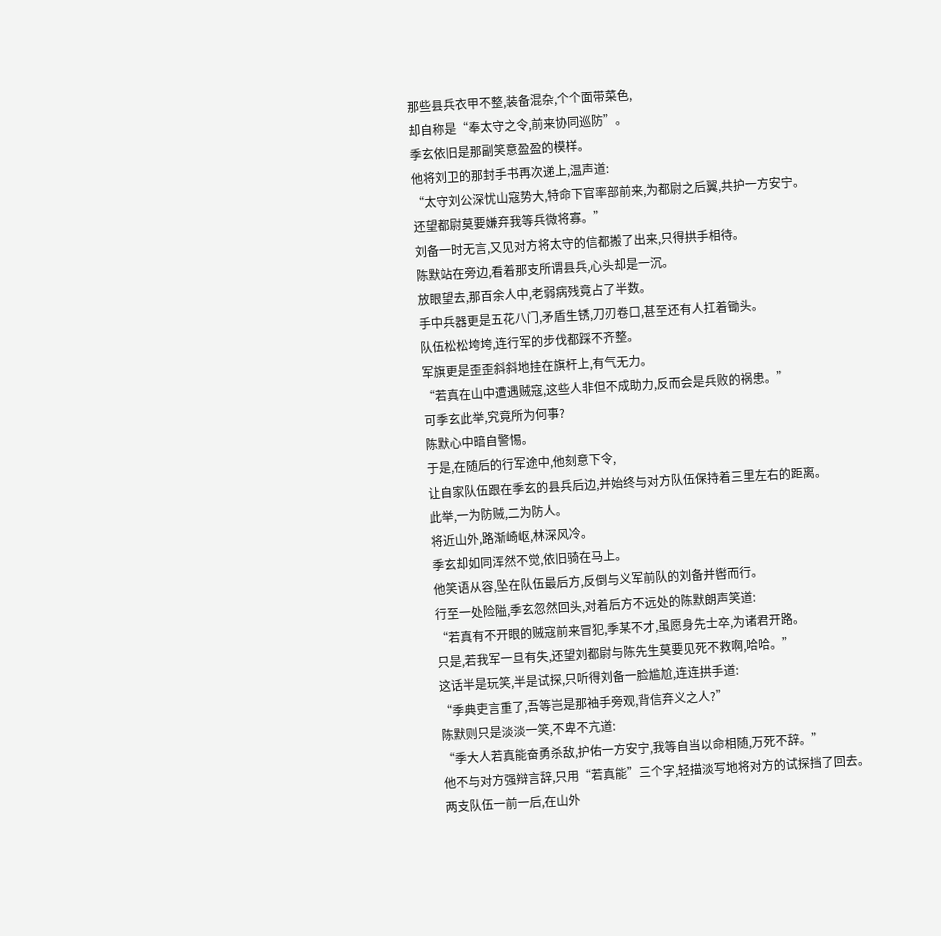那些县兵衣甲不整,装备混杂,个个面带菜色,
却自称是“奉太守之令,前来协同巡防”。
季玄依旧是那副笑意盈盈的模样。
他将刘卫的那封手书再次递上,温声道:
“太守刘公深忧山寇势大,特命下官率部前来,为都尉之后翼,共护一方安宁。
还望都尉莫要嫌弃我等兵微将寡。”
刘备一时无言,又见对方将太守的信都搬了出来,只得拱手相待。
陈默站在旁边,看着那支所谓县兵,心头却是一沉。
放眼望去,那百余人中,老弱病残竟占了半数。
手中兵器更是五花八门,矛盾生锈,刀刃卷口,甚至还有人扛着锄头。
队伍松松垮垮,连行军的步伐都踩不齐整。
军旗更是歪歪斜斜地挂在旗杆上,有气无力。
“若真在山中遭遇贼寇,这些人非但不成助力,反而会是兵败的祸患。”
可季玄此举,究竟所为何事?
陈默心中暗自警惕。
于是,在随后的行军途中,他刻意下令,
让自家队伍跟在季玄的县兵后边,并始终与对方队伍保持着三里左右的距离。
此举,一为防贼,二为防人。
将近山外,路渐崎岖,林深风冷。
季玄却如同浑然不觉,依旧骑在马上。
他笑语从容,坠在队伍最后方,反倒与义军前队的刘备并辔而行。
行至一处险隘,季玄忽然回头,对着后方不远处的陈默朗声笑道:
“若真有不开眼的贼寇前来冒犯,季某不才,虽愿身先士卒,为诸君开路。
只是,若我军一旦有失,还望刘都尉与陈先生莫要见死不救啊,哈哈。”
这话半是玩笑,半是试探,只听得刘备一脸尴尬,连连拱手道:
“季典吏言重了,吾等岂是那袖手旁观,背信弃义之人?”
陈默则只是淡淡一笑,不卑不亢道:
“季大人若真能奋勇杀敌,护佑一方安宁,我等自当以命相随,万死不辞。”
他不与对方强辩言辞,只用“若真能”三个字,轻描淡写地将对方的试探挡了回去。
两支队伍一前一后,在山外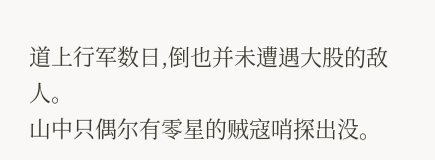道上行军数日,倒也并未遭遇大股的敌人。
山中只偶尔有零星的贼寇哨探出没。